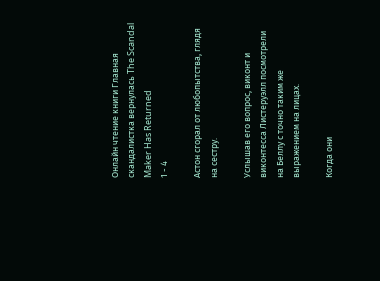Онлайн чтение книги Главная скандалистка вернулась The Scandal Maker Has Returned
1 - 4

Астон сгорал от любопытства, глядя на сестру.

Услышав его вопрос, виконт и виконтесса Листеруэлл посмотрели на Беллу с точно таким же выражением на лицах.

Когда они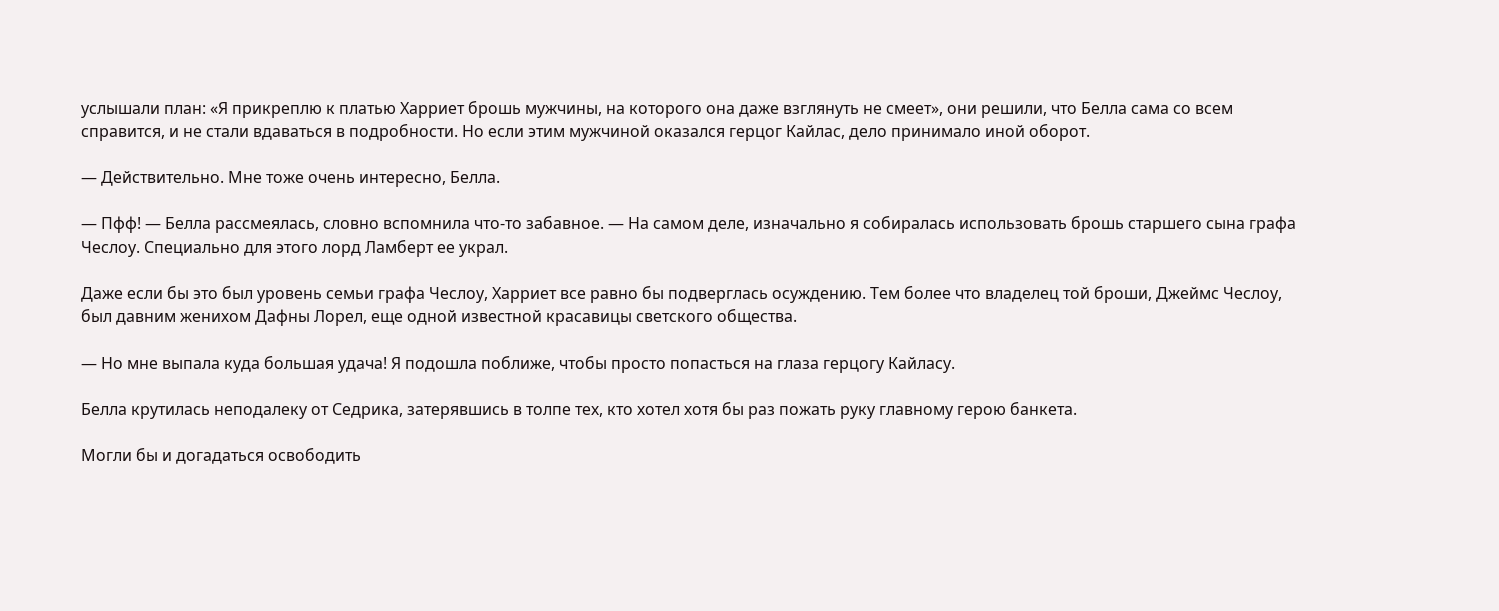услышали план: «Я прикреплю к платью Харриет брошь мужчины, на которого она даже взглянуть не смеет», они решили, что Белла сама со всем справится, и не стали вдаваться в подробности. Но если этим мужчиной оказался герцог Кайлас, дело принимало иной оборот.

— Действительно. Мне тоже очень интересно, Белла.

— Пфф! — Белла рассмеялась, словно вспомнила что-то забавное. — На самом деле, изначально я собиралась использовать брошь старшего сына графа Чеслоу. Специально для этого лорд Ламберт ее украл.

Даже если бы это был уровень семьи графа Чеслоу, Харриет все равно бы подверглась осуждению. Тем более что владелец той броши, Джеймс Чеслоу, был давним женихом Дафны Лорел, еще одной известной красавицы светского общества.

— Но мне выпала куда большая удача! Я подошла поближе, чтобы просто попасться на глаза герцогу Кайласу.

Белла крутилась неподалеку от Седрика, затерявшись в толпе тех, кто хотел хотя бы раз пожать руку главному герою банкета.

Могли бы и догадаться освободить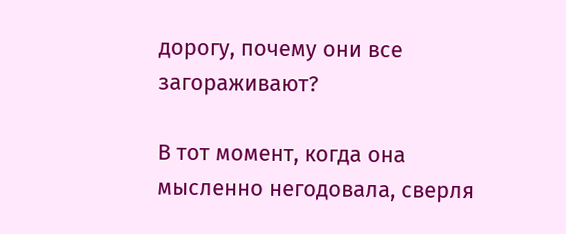дорогу, почему они все загораживают?

В тот момент, когда она мысленно негодовала, сверля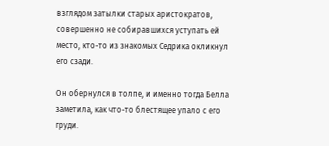взглядом затылки старых аристократов, совершенно не собиравшихся уступать ей место, кто-то из знакомых Седрика окликнул его сзади.

Он обернулся в толпе, и именно тогда Белла заметила, как что-то блестящее упало с его груди.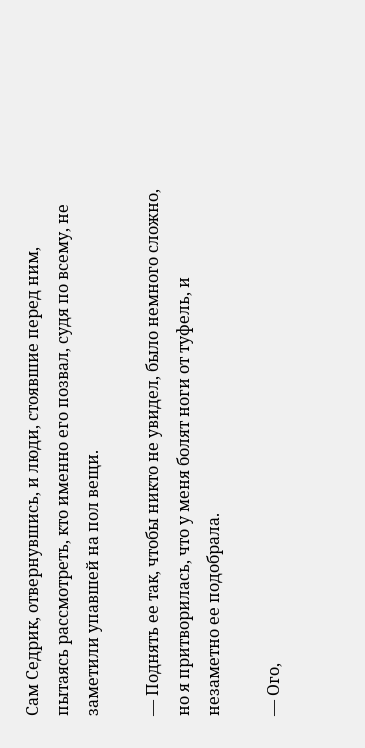Сам Седрик, отвернувшись, и люди, стоявшие перед ним, пытаясь рассмотреть, кто именно его позвал, судя по всему, не заметили упавшей на пол вещи.

— Поднять ее так, чтобы никто не увидел, было немного сложно, но я притворилась, что у меня болят ноги от туфель, и незаметно ее подобрала.

— Ого,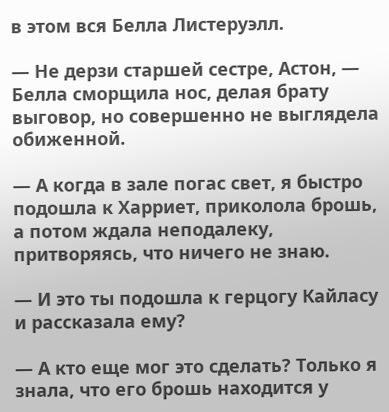в этом вся Белла Листеруэлл.

— Не дерзи старшей сестре, Астон, — Белла сморщила нос, делая брату выговор, но совершенно не выглядела обиженной.

— А когда в зале погас свет, я быстро подошла к Харриет, приколола брошь, а потом ждала неподалеку, притворяясь, что ничего не знаю.

— И это ты подошла к герцогу Кайласу и рассказала ему?

— А кто еще мог это сделать? Только я знала, что его брошь находится у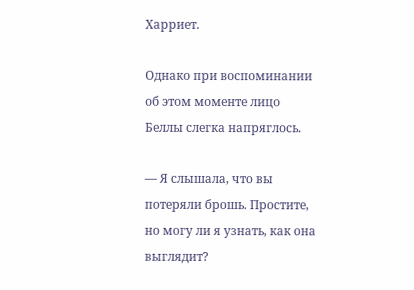Харриет.

Однако при воспоминании об этом моменте лицо Беллы слегка напряглось.

— Я слышала, что вы потеряли брошь. Простите, но могу ли я узнать, как она выглядит?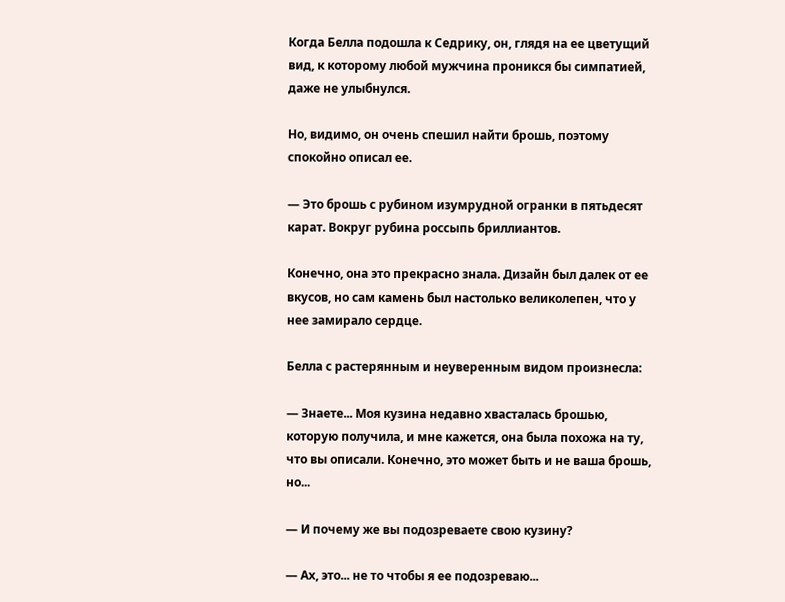Когда Белла подошла к Седрику, он, глядя на ее цветущий вид, к которому любой мужчина проникся бы симпатией, даже не улыбнулся.

Но, видимо, он очень спешил найти брошь, поэтому спокойно описал ее.

— Это брошь с рубином изумрудной огранки в пятьдесят карат. Вокруг рубина россыпь бриллиантов.

Конечно, она это прекрасно знала. Дизайн был далек от ее вкусов, но сам камень был настолько великолепен, что у нее замирало сердце.

Белла с растерянным и неуверенным видом произнесла:

— Знаете... Моя кузина недавно хвасталась брошью, которую получила, и мне кажется, она была похожа на ту, что вы описали. Конечно, это может быть и не ваша брошь, но...

— И почему же вы подозреваете свою кузину?

— Ах, это... не то чтобы я ее подозреваю...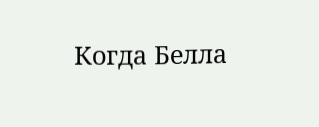Когда Белла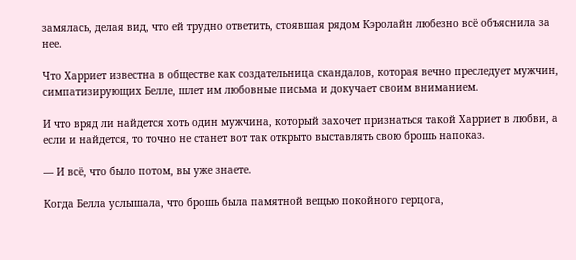замялась, делая вид, что ей трудно ответить, стоявшая рядом Кэролайн любезно всё объяснила за нее.

Что Харриет известна в обществе как создательница скандалов, которая вечно преследует мужчин, симпатизирующих Белле, шлет им любовные письма и докучает своим вниманием.

И что вряд ли найдется хоть один мужчина, который захочет признаться такой Харриет в любви, а если и найдется, то точно не станет вот так открыто выставлять свою брошь напоказ.

— И всё, что было потом, вы уже знаете.

Когда Белла услышала, что брошь была памятной вещью покойного герцога,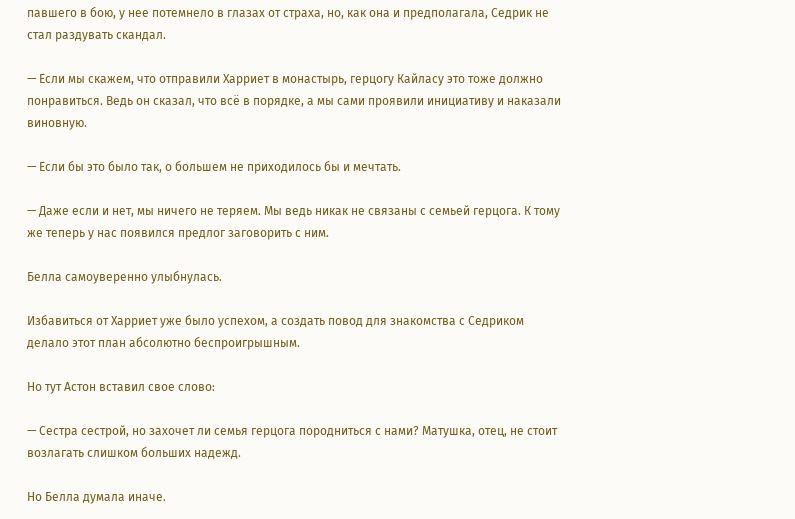павшего в бою, у нее потемнело в глазах от страха, но, как она и предполагала, Седрик не стал раздувать скандал.

— Если мы скажем, что отправили Харриет в монастырь, герцогу Кайласу это тоже должно понравиться. Ведь он сказал, что всё в порядке, а мы сами проявили инициативу и наказали виновную.

— Если бы это было так, о большем не приходилось бы и мечтать.

— Даже если и нет, мы ничего не теряем. Мы ведь никак не связаны с семьей герцога. К тому же теперь у нас появился предлог заговорить с ним.

Белла самоуверенно улыбнулась.

Избавиться от Харриет уже было успехом, а создать повод для знакомства с Седриком делало этот план абсолютно беспроигрышным.

Но тут Астон вставил свое слово:

— Сестра сестрой, но захочет ли семья герцога породниться с нами? Матушка, отец, не стоит возлагать слишком больших надежд.

Но Белла думала иначе.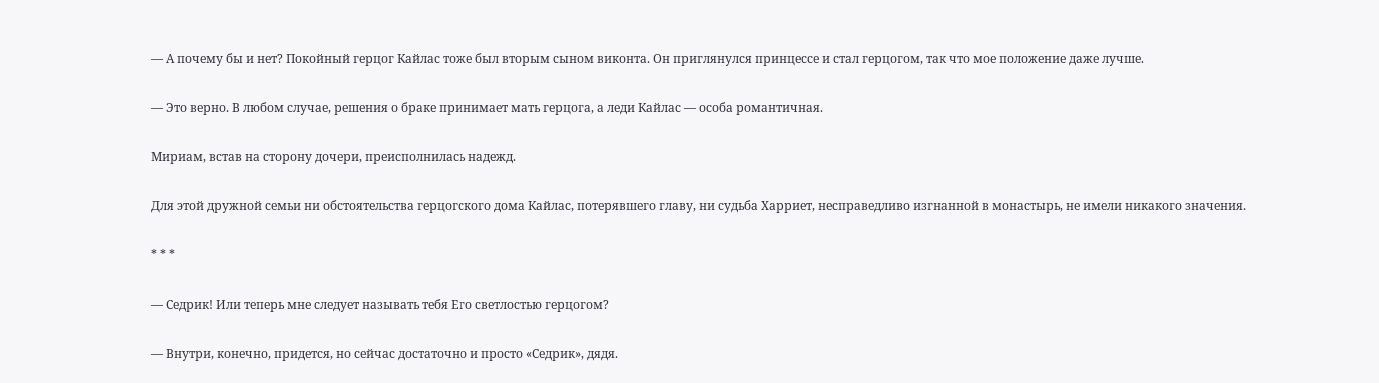— А почему бы и нет? Покойный герцог Кайлас тоже был вторым сыном виконта. Он приглянулся принцессе и стал герцогом, так что мое положение даже лучше.

— Это верно. В любом случае, решения о браке принимает мать герцога, а леди Кайлас — особа романтичная.

Мириам, встав на сторону дочери, преисполнилась надежд.

Для этой дружной семьи ни обстоятельства герцогского дома Кайлас, потерявшего главу, ни судьба Харриет, несправедливо изгнанной в монастырь, не имели никакого значения.

* * *

— Седрик! Или теперь мне следует называть тебя Его светлостью герцогом?

— Внутри, конечно, придется, но сейчас достаточно и просто «Седрик», дядя.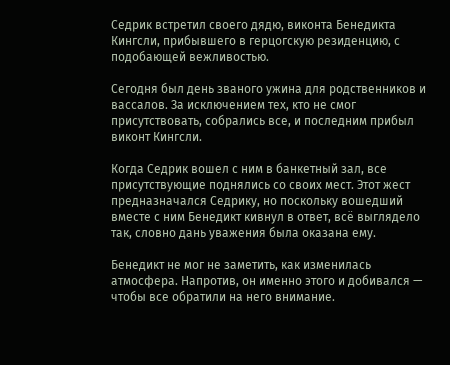Седрик встретил своего дядю, виконта Бенедикта Кингсли, прибывшего в герцогскую резиденцию, с подобающей вежливостью.

Сегодня был день званого ужина для родственников и вассалов. За исключением тех, кто не смог присутствовать, собрались все, и последним прибыл виконт Кингсли.

Когда Седрик вошел с ним в банкетный зал, все присутствующие поднялись со своих мест. Этот жест предназначался Седрику, но поскольку вошедший вместе с ним Бенедикт кивнул в ответ, всё выглядело так, словно дань уважения была оказана ему.

Бенедикт не мог не заметить, как изменилась атмосфера. Напротив, он именно этого и добивался — чтобы все обратили на него внимание.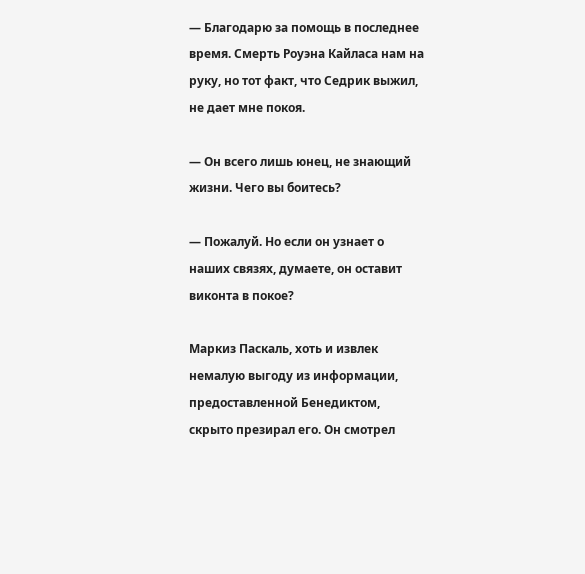— Благодарю за помощь в последнее время. Смерть Роуэна Кайласа нам на руку, но тот факт, что Седрик выжил, не дает мне покоя.

— Он всего лишь юнец, не знающий жизни. Чего вы боитесь?

— Пожалуй. Но если он узнает о наших связях, думаете, он оставит виконта в покое?

Маркиз Паскаль, хоть и извлек немалую выгоду из информации, предоставленной Бенедиктом, скрыто презирал его. Он смотрел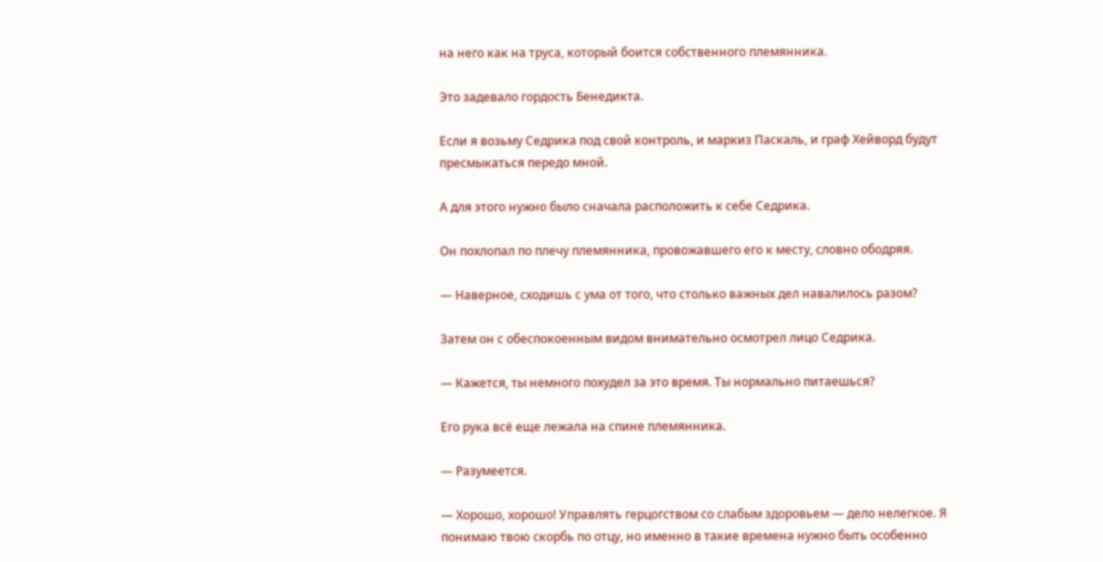на него как на труса, который боится собственного племянника.

Это задевало гордость Бенедикта.

Если я возьму Седрика под свой контроль, и маркиз Паскаль, и граф Хейворд будут пресмыкаться передо мной.

А для этого нужно было сначала расположить к себе Седрика.

Он похлопал по плечу племянника, провожавшего его к месту, словно ободряя.

— Наверное, сходишь с ума от того, что столько важных дел навалилось разом?

Затем он с обеспокоенным видом внимательно осмотрел лицо Седрика.

— Кажется, ты немного похудел за это время. Ты нормально питаешься?

Его рука всё еще лежала на спине племянника.

— Разумеется.

— Хорошо, хорошо! Управлять герцогством со слабым здоровьем — дело нелегкое. Я понимаю твою скорбь по отцу, но именно в такие времена нужно быть особенно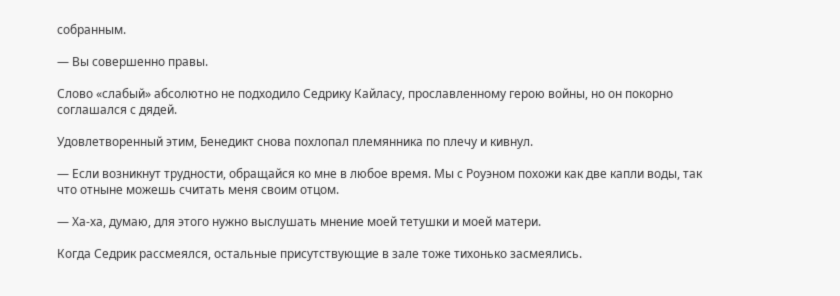собранным.

— Вы совершенно правы.

Слово «слабый» абсолютно не подходило Седрику Кайласу, прославленному герою войны, но он покорно соглашался с дядей.

Удовлетворенный этим, Бенедикт снова похлопал племянника по плечу и кивнул.

— Если возникнут трудности, обращайся ко мне в любое время. Мы с Роуэном похожи как две капли воды, так что отныне можешь считать меня своим отцом.

— Ха-ха, думаю, для этого нужно выслушать мнение моей тетушки и моей матери.

Когда Седрик рассмеялся, остальные присутствующие в зале тоже тихонько засмеялись.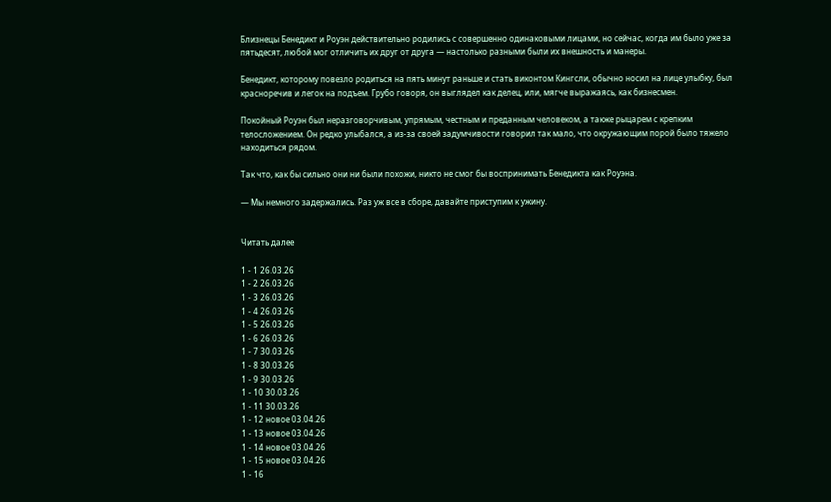Близнецы Бенедикт и Роуэн действительно родились с совершенно одинаковыми лицами, но сейчас, когда им было уже за пятьдесят, любой мог отличить их друг от друга — настолько разными были их внешность и манеры.

Бенедикт, которому повезло родиться на пять минут раньше и стать виконтом Кингсли, обычно носил на лице улыбку, был красноречив и легок на подъем. Грубо говоря, он выглядел как делец, или, мягче выражаясь, как бизнесмен.

Покойный Роуэн был неразговорчивым, упрямым, честным и преданным человеком, а также рыцарем с крепким телосложением. Он редко улыбался, а из-за своей задумчивости говорил так мало, что окружающим порой было тяжело находиться рядом.

Так что, как бы сильно они ни были похожи, никто не смог бы воспринимать Бенедикта как Роуэна.

— Мы немного задержались. Раз уж все в сборе, давайте приступим к ужину.


Читать далее

1 - 1 26.03.26
1 - 2 26.03.26
1 - 3 26.03.26
1 - 4 26.03.26
1 - 5 26.03.26
1 - 6 26.03.26
1 - 7 30.03.26
1 - 8 30.03.26
1 - 9 30.03.26
1 - 10 30.03.26
1 - 11 30.03.26
1 - 12 новое 03.04.26
1 - 13 новое 03.04.26
1 - 14 новое 03.04.26
1 - 15 новое 03.04.26
1 - 16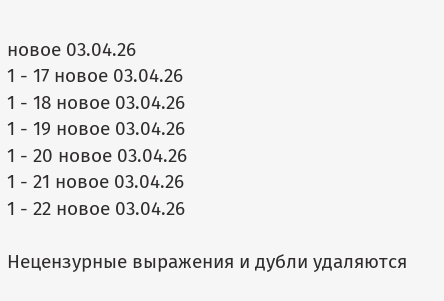новое 03.04.26
1 - 17 новое 03.04.26
1 - 18 новое 03.04.26
1 - 19 новое 03.04.26
1 - 20 новое 03.04.26
1 - 21 новое 03.04.26
1 - 22 новое 03.04.26

Нецензурные выражения и дубли удаляются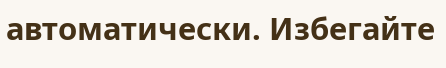автоматически. Избегайте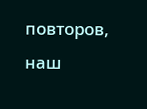повторов, наш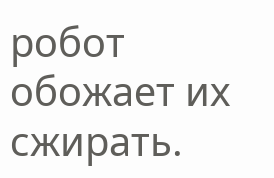робот обожает их сжирать.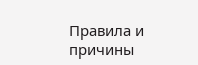Правила и причины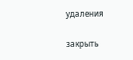удаления

закрыть